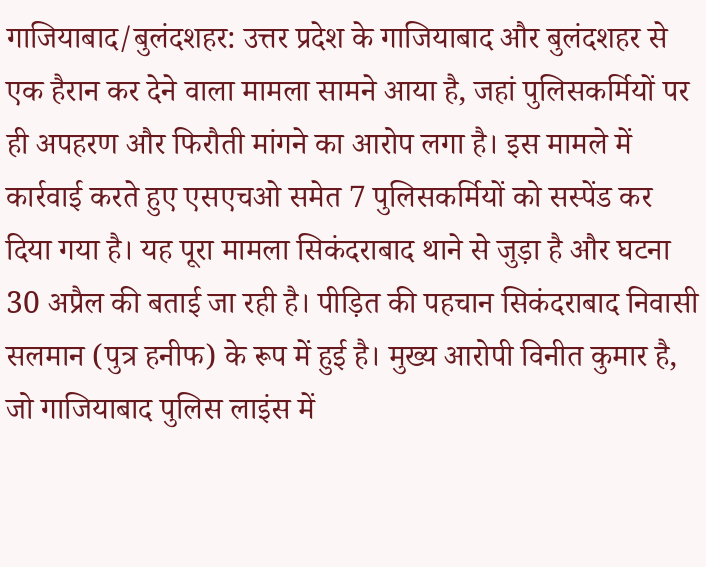गाजियाबाद/बुलंदशहर: उत्तर प्रदेश के गाजियाबाद और बुलंदशहर से एक हैरान कर देने वाला मामला सामने आया है, जहां पुलिसकर्मियों पर ही अपहरण और फिरौती मांगने का आरोप लगा है। इस मामले में कार्रवाई करते हुए एसएचओ समेत 7 पुलिसकर्मियों को सस्पेंड कर दिया गया है। यह पूरा मामला सिकंदराबाद थाने से जुड़ा है और घटना 30 अप्रैल की बताई जा रही है। पीड़ित की पहचान सिकंदराबाद निवासी सलमान (पुत्र हनीफ) के रूप में हुई है। मुख्य आरोपी विनीत कुमार है, जो गाजियाबाद पुलिस लाइंस में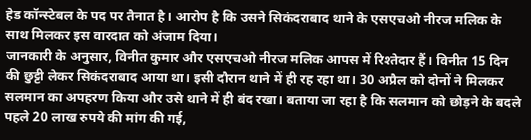हेड कॉन्स्टेबल के पद पर तैनात है। आरोप है कि उसने सिकंदराबाद थाने के एसएचओ नीरज मलिक के साथ मिलकर इस वारदात को अंजाम दिया।
जानकारी के अनुसार, विनीत कुमार और एसएचओ नीरज मलिक आपस में रिश्तेदार हैं। विनीत 15 दिन की छुट्टी लेकर सिकंदराबाद आया था। इसी दौरान थाने में ही रह रहा था। 30 अप्रैल को दोनों ने मिलकर सलमान का अपहरण किया और उसे थाने में ही बंद रखा। बताया जा रहा है कि सलमान को छोड़ने के बदले पहले 20 लाख रुपये की मांग की गई,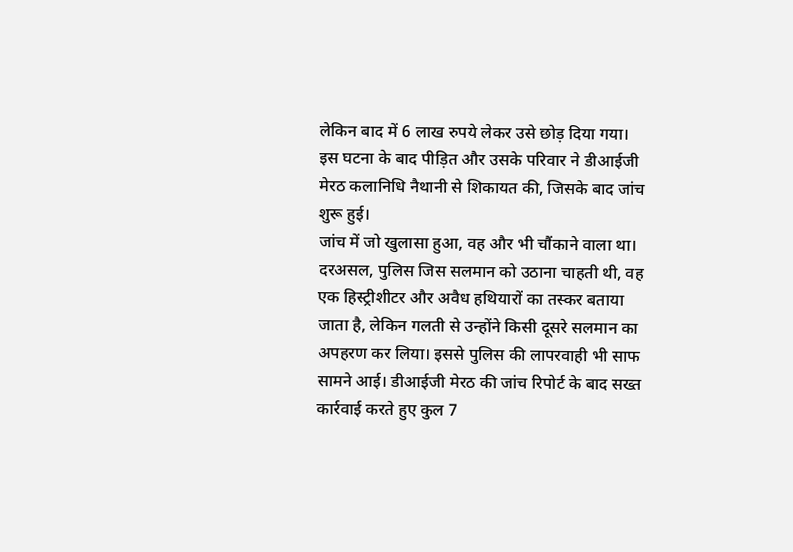लेकिन बाद में 6 लाख रुपये लेकर उसे छोड़ दिया गया। इस घटना के बाद पीड़ित और उसके परिवार ने डीआईजी मेरठ कलानिधि नैथानी से शिकायत की, जिसके बाद जांच शुरू हुई।
जांच में जो खुलासा हुआ, वह और भी चौंकाने वाला था। दरअसल, पुलिस जिस सलमान को उठाना चाहती थी, वह एक हिस्ट्रीशीटर और अवैध हथियारों का तस्कर बताया जाता है, लेकिन गलती से उन्होंने किसी दूसरे सलमान का अपहरण कर लिया। इससे पुलिस की लापरवाही भी साफ सामने आई। डीआईजी मेरठ की जांच रिपोर्ट के बाद सख्त कार्रवाई करते हुए कुल 7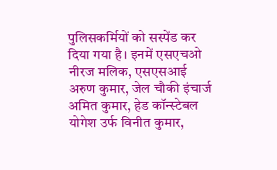पुलिसकर्मियों को सस्पेंड कर दिया गया है। इनमें एसएचओ नीरज मलिक, एसएसआई अरुण कुमार, जेल चौकी इंचार्ज अमित कुमार, हेड कॉन्स्टेबल योगेश उर्फ विनीत कुमार,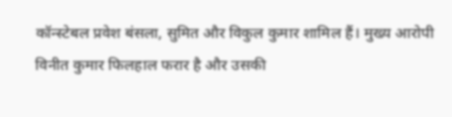कॉन्स्टेबल प्रवेश बंसला, सुमित और विकुल कुमार शामिल हैं। मुख्य आरोपी विनीत कुमार फिलहाल फरार है और उसकी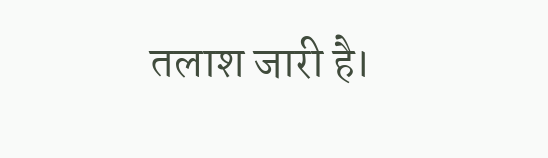तलाश जारी है।